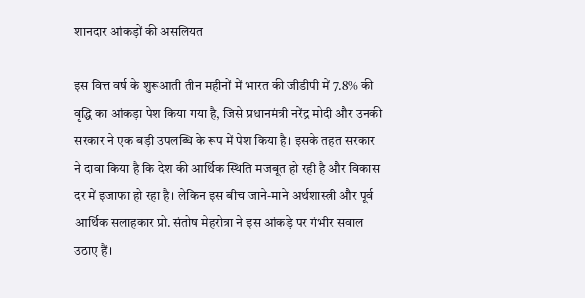शानदार आंकड़ों की असलियत

इस वित्त वर्ष के शुरूआती तीन महीनों में भारत की जीडीपी में 7.8% की वृद्धि का आंकड़ा पेश किया गया है, जिसे प्रधानमंत्री नरेंद्र मोदी और उनकी सरकार ने एक बड़ी उपलब्धि के रूप में पेश किया है। इसके तहत सरकार ने दावा किया है कि देश की आर्थिक स्थिति मजबूत हो रही है और विकास दर में इजाफा हो रहा है। लेकिन इस बीच जाने-माने अर्थशास्त्री और पूर्व आर्थिक सलाहकार प्रो. संतोष मेहरोत्रा ने इस आंकड़े पर गंभीर सवाल उठाए हैं।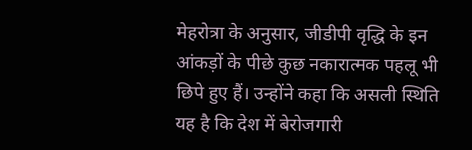मेहरोत्रा के अनुसार, जीडीपी वृद्धि के इन आंकड़ों के पीछे कुछ नकारात्मक पहलू भी छिपे हुए हैं। उन्होंने कहा कि असली स्थिति यह है कि देश में बेरोजगारी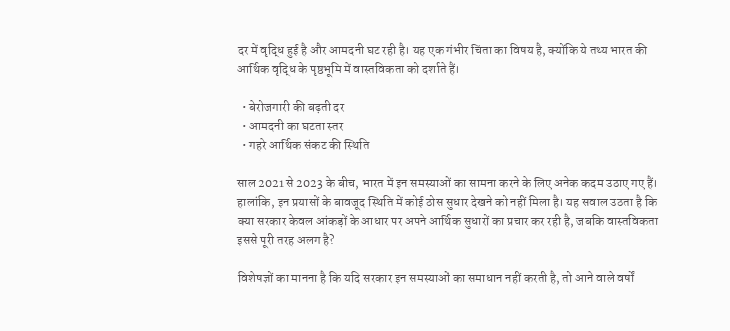दर में वृद्धि हुई है और आमदनी घट रही है। यह एक गंभीर चिंता का विषय है, क्योंकि ये तथ्य भारत की आर्थिक वृद्धि के पृष्ठभूमि में वास्तविकता को दर्शाते हैं।

  • बेरोजगारी की बढ़ती दर
  • आमदनी का घटता स्तर
  • गहरे आर्थिक संकट की स्थिति

साल 2021 से 2023 के बीच, भारत में इन समस्याओं का सामना करने के लिए अनेक कदम उठाए गए हैं। हालांकि, इन प्रयासों के बावजूद स्थिति में कोई ठोस सुधार देखने को नहीं मिला है। यह सवाल उठता है कि क्या सरकार केवल आंकड़ों के आधार पर अपने आर्थिक सुधारों का प्रचार कर रही है, जबकि वास्तविकता इससे पूरी तरह अलग है?

विशेषज्ञों का मानना है कि यदि सरकार इन समस्याओं का समाधान नहीं करती है, तो आने वाले वर्षों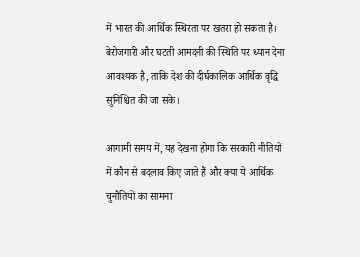में भारत की आर्थिक स्थिरता पर खतरा हो सकता है। बेरोजगारी और घटती आमदनी की स्थिति पर ध्यान देना आवश्यक है, ताकि देश की दीर्घकालिक आर्थिक वृद्धि सुनिश्चित की जा सके।

आगामी समय में, यह देखना होगा कि सरकारी नीतियों में कौन से बदलाव किए जाते हैं और क्या ये आर्थिक चुनौतियों का सामना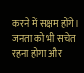करने में सक्षम होंगे। जनता को भी सचेत रहना होगा और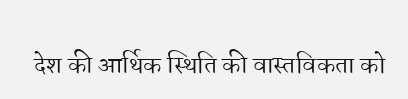देश की आर्थिक स्थिति की वास्तविकता को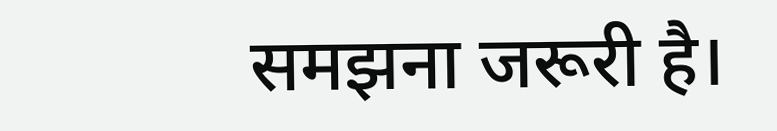समझना जरूरी है।